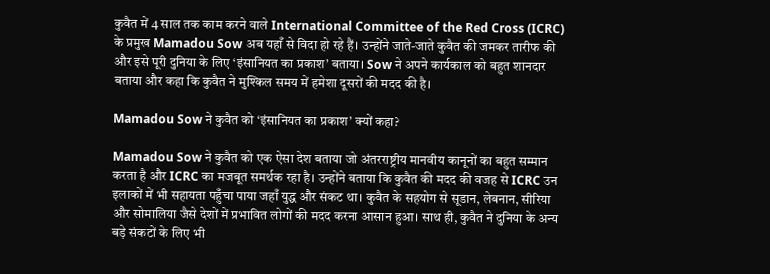कुवैत में 4 साल तक काम करने वाले International Committee of the Red Cross (ICRC) के प्रमुख Mamadou Sow अब यहाँ से विदा हो रहे हैं। उन्होंने जाते-जाते कुवैत की जमकर तारीफ की और इसे पूरी दुनिया के लिए ‘इंसानियत का प्रकाश’ बताया। Sow ने अपने कार्यकाल को बहुत शानदार बताया और कहा कि कुवैत ने मुश्किल समय में हमेशा दूसरों की मदद की है।

Mamadou Sow ने कुवैत को ‘इंसानियत का प्रकाश’ क्यों कहा?

Mamadou Sow ने कुवैत को एक ऐसा देश बताया जो अंतरराष्ट्रीय मानवीय कानूनों का बहुत सम्मान करता है और ICRC का मजबूत समर्थक रहा है। उन्होंने बताया कि कुवैत की मदद की वजह से ICRC उन इलाकों में भी सहायता पहुँचा पाया जहाँ युद्ध और संकट था। कुवैत के सहयोग से सूडान, लेबनान, सीरिया और सोमालिया जैसे देशों में प्रभावित लोगों की मदद करना आसान हुआ। साथ ही, कुवैत ने दुनिया के अन्य बड़े संकटों के लिए भी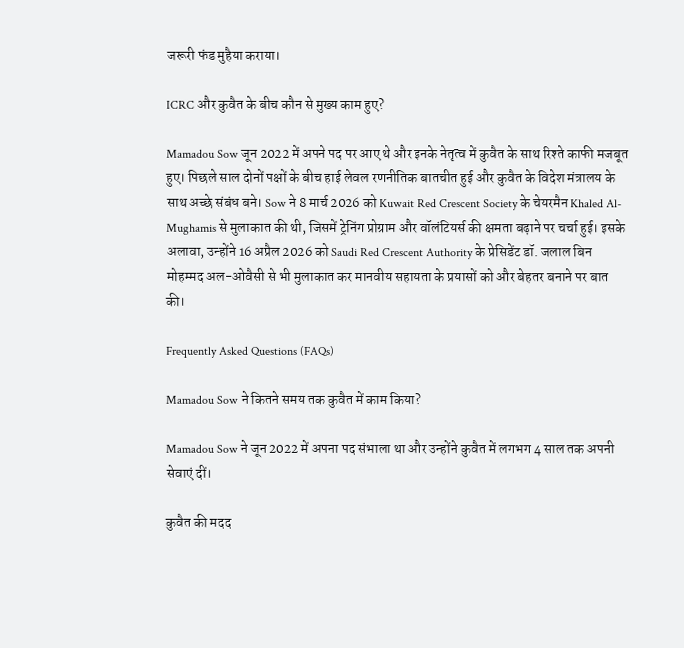जरूरी फंड मुहैया कराया।

ICRC और कुवैत के बीच कौन से मुख्य काम हुए?

Mamadou Sow जून 2022 में अपने पद पर आए थे और इनके नेतृत्व में कुवैत के साथ रिश्ते काफी मजबूत हुए। पिछले साल दोनों पक्षों के बीच हाई लेवल रणनीतिक बातचीत हुई और कुवैत के विदेश मंत्रालय के साथ अच्छे संबंध बने। Sow ने 8 मार्च 2026 को Kuwait Red Crescent Society के चेयरमैन Khaled Al-Mughamis से मुलाकात की थी, जिसमें ट्रेनिंग प्रोग्राम और वॉलंटियर्स की क्षमता बढ़ाने पर चर्चा हुई। इसके अलावा, उन्होंने 16 अप्रैल 2026 को Saudi Red Crescent Authority के प्रेसिडेंट डॉ. जलाल बिन मोहम्मद अल-ओवैसी से भी मुलाकात कर मानवीय सहायता के प्रयासों को और बेहतर बनाने पर बात की।

Frequently Asked Questions (FAQs)

Mamadou Sow ने कितने समय तक कुवैत में काम किया?

Mamadou Sow ने जून 2022 में अपना पद संभाला था और उन्होंने कुवैत में लगभग 4 साल तक अपनी सेवाएं दीं।

कुवैत की मदद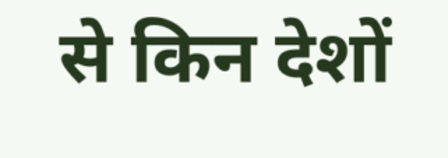से किन देशों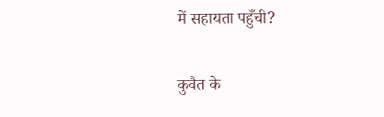में सहायता पहुँची?

कुवैत के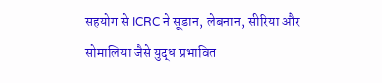सहयोग से ICRC ने सूडान, लेबनान, सीरिया और सोमालिया जैसे युद्ध प्रभावित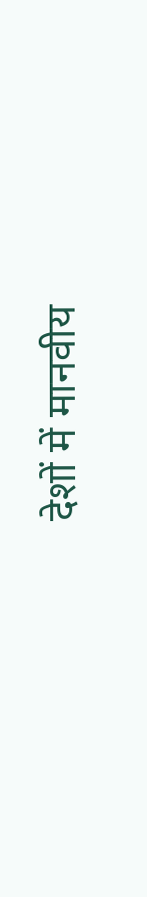देशों में मानवीय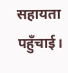सहायता पहुँचाई।